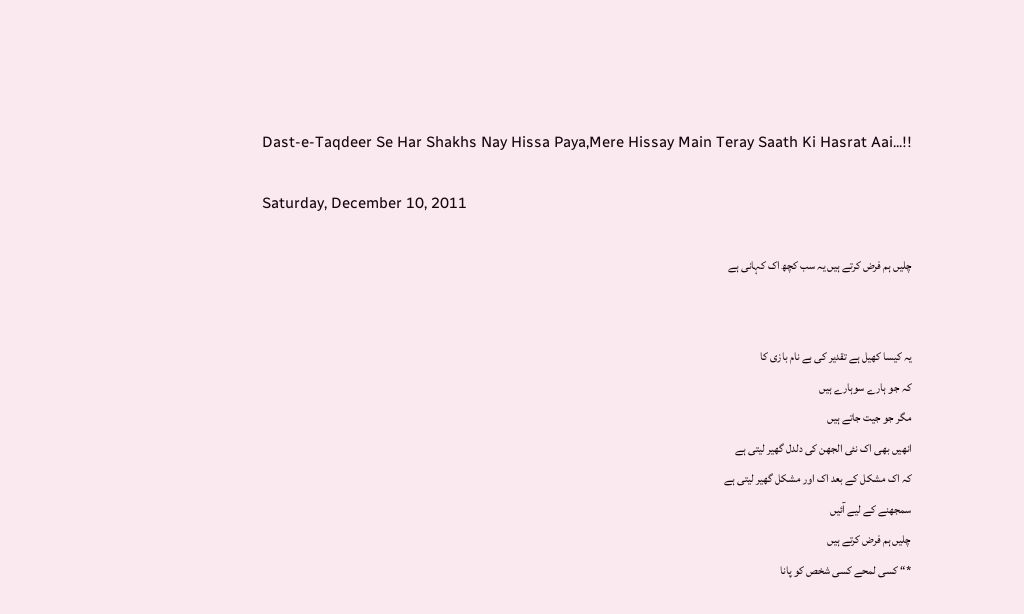Dast-e-Taqdeer Se Har Shakhs Nay Hissa Paya,Mere Hissay Main Teray Saath Ki Hasrat Aai...!!

Saturday, December 10, 2011

چلیں ہم فرض کرتے ہیں یہ سب کچھ اک کہانی ہے


یہ کیسا کھیل ہے تقدیر کی بے نام بازی کا
کہ جو ہارے سوہارے ہیں
مگر جو جیت جاتے ہیں
انھیں بھی اک نئی الجھن کی دلدل گھیر لیتی ہے
کہ اک مشکل کے بعد اک اور مشکل گھیر لیتی ہے
سمجھنے کے لیے آئیں
چلیں ہم فرض کرتے ہیں
*“ کسی لمحے کسی شخص کو پانا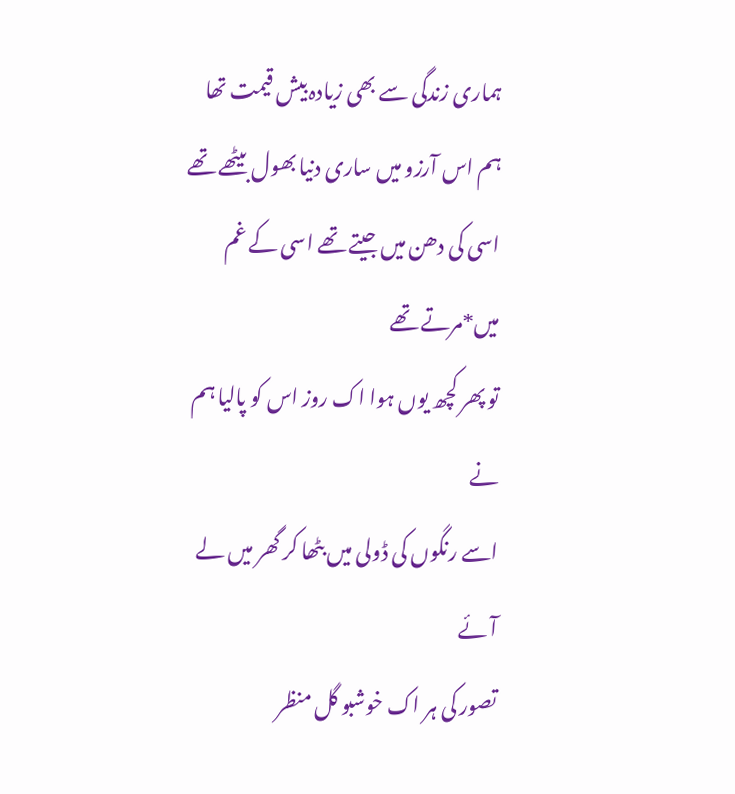ہماری زندگی سے بھی زیادہ بیش قیمت تھا
ہم اس آرزو میں ساری دنیا بھول بیٹھے تھے
اسی کی دھن میں جیتے تھے اسی کے غم میں*مرتے تھے
تو پھر کچھ یوں ہوا اک روز اس کو پالیا ہم نے
اسے رنگوں کی ڈولی میں بٹھا کر گھر میں لے آئے
تصور کی ہر اک خوشبو گل منظر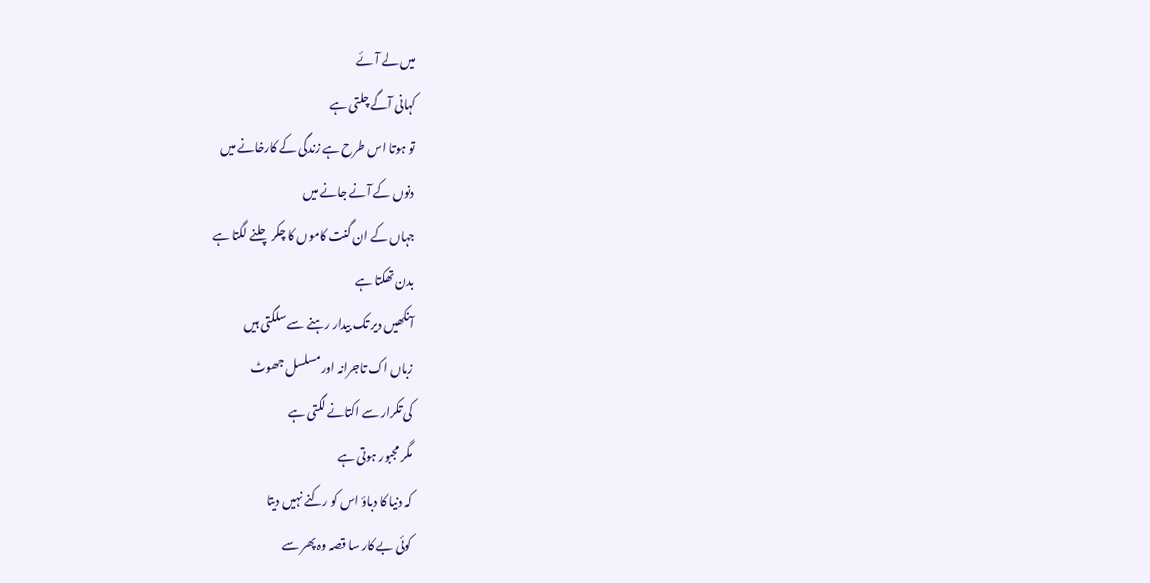میں لے آئے
کہانی آگے چلتی ہے
تو ہوتا اس طرح ہے زندگی کے کارخانے میں
دنوں کے آنے جانے میں
جہاں کے ان گنت کاموں کا چکر چلنے لگتا ہے
بدن تھکتا ہے
آنکھیں دیر تک بیدار رہنے سے سلگتی ہیں
زباں اک تاجرانہ اور مسلسل جھوٹ
کی تکرار سے اکتانے لگتی ہے
مگر مجبور ہوتی ہے
کہ دنیا کا دباؤ اس کو رکنے نہیں دیتا
کوئی بے کار سا قصہ وہ پھر سے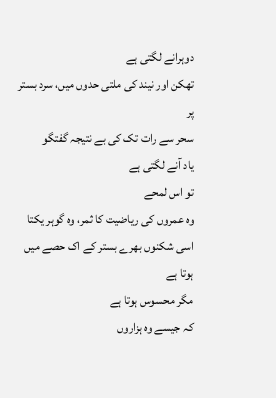دوہرانے لگتی ہے
تھکن اور نیند کی ملتی حدوں میں، سرد بستر پر
سحر سے رات تک کی بے نتیجہ گفتگو
یاد آنے لگتی ہے
تو اس لمحے
وہ عمروں کی ریاضیت کا ثمر، وہ گوہر یکتا
اسی شکنوں بھرے بستر کے اک حصے میں ہوتا ہے
مگر محسوس ہوتا ہے
کہ جیسے وہ ہزاروں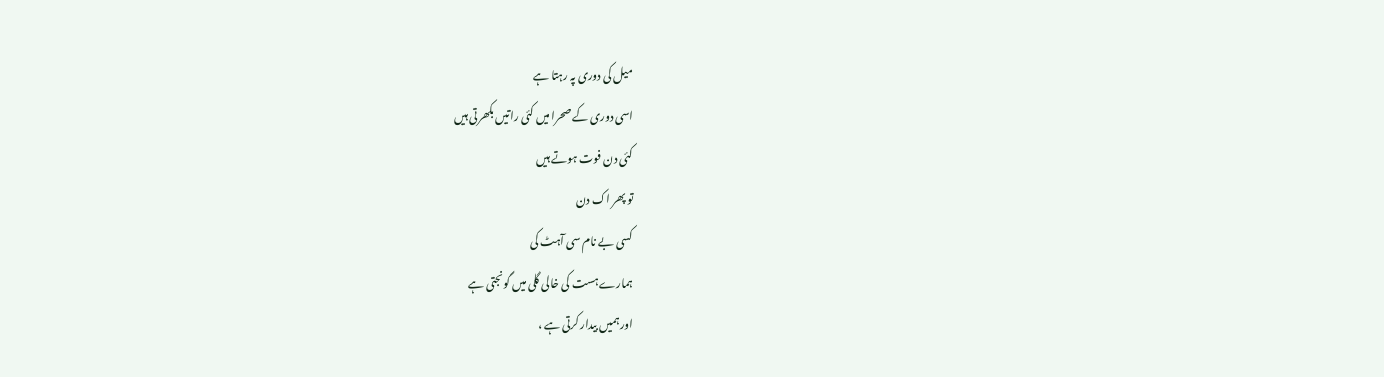میل کی دوری پہ رہتا ہے
اسی دوری کے صحرا میں کئی راتیں بکھرتی ہیں
کئی دن فوت ہوتے ہیں
تو پھر اک دن
کسی بے نام سی آہٹ کی
ہمارے ہست کی خالی گلی میں گونجتی ہے
اور ہمیں بیدار کرتی ہے ،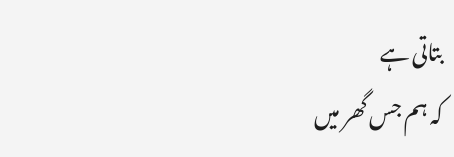بتاتی ہے
کہ ہم جس گھر میں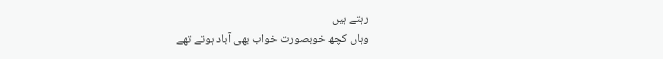رہتے ہیں
وہاں کچھ خوبصورت خواب بھی آباد ہوتے تھے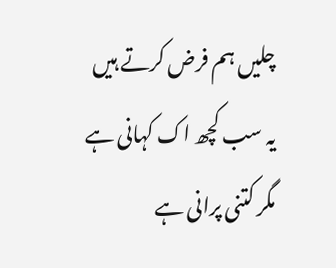چلیں ہم فرض کرتے ہیں
یہ سب کچھ اک کہانی ہے
مگر کتنی پرانی ہے